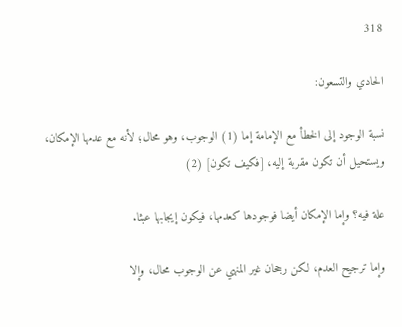318

الحادي والتسعون:

نسبة الوجود إلى الخطأ مع الإمامة إما (1) الوجوب، وهو محال؛ لأنه مع عدمها الإمكان، ويستحيل أن تكون مقربة إليه، [فكيف تكون] (2)

علة فيه؟ وإما الإمكان أيضا فوجودها كعدمها، فيكون إيجابها عبثا.

وإما ترجيح العدم، لكن رجحان غير المنهي عن الوجوب محال، وإلا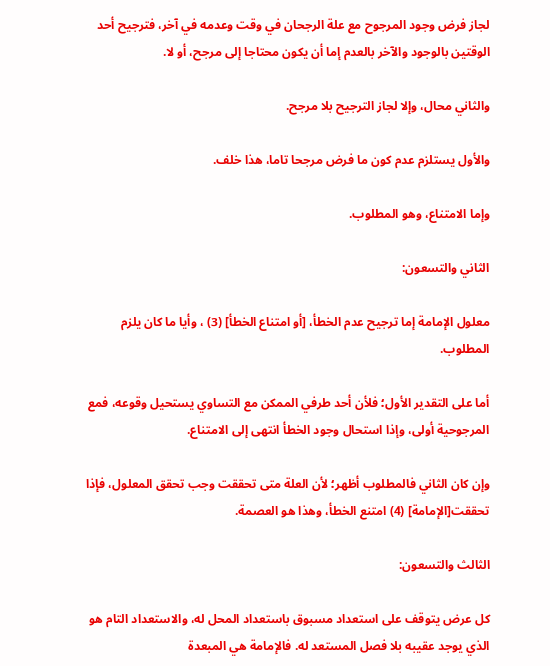لجاز فرض وجود المرجوح مع علة الرجحان في وقت وعدمه في آخر، فترجيح أحد الوقتين بالوجود والآخر بالعدم إما أن يكون محتاجا إلى مرجح، أو لا.

والثاني محال، وإلا لجاز الترجيح بلا مرجح.

والأول يستلزم عدم كون ما فرض مرجحا تاما، هذا خلف.

وإما الامتناع، وهو المطلوب.

الثاني والتسعون:

معلول الإمامة إما ترجيح عدم الخطأ، [أو امتناع الخطأ] (3) ، وأيا ما كان يلزم المطلوب.

أما على التقدير الأول؛ فلأن أحد طرفي الممكن مع التساوي يستحيل وقوعه، فمع المرجوحية أولى، وإذا استحال وجود الخطأ انتهى إلى الامتناع.

وإن كان الثاني فالمطلوب أظهر؛ لأن العلة متى تحققت وجب تحقق المعلول، فإذا تحققت[الإمامة] (4) امتنع الخطأ، وهذا هو العصمة.

الثالث والتسعون:

كل عرض يتوقف على استعداد مسبوق باستعداد المحل له، والاستعداد التام هو الذي يوجد عقيبه بلا فصل المستعد له. فالإمامة هي المبعدة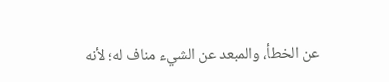عن الخطأ، والمبعد عن الشيء مناف له؛ لأنه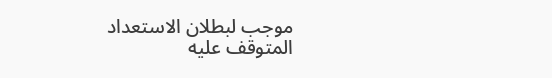موجب لبطلان الاستعداد المتوقف عليه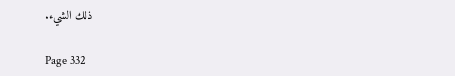ذلك الشيء.

Page 332